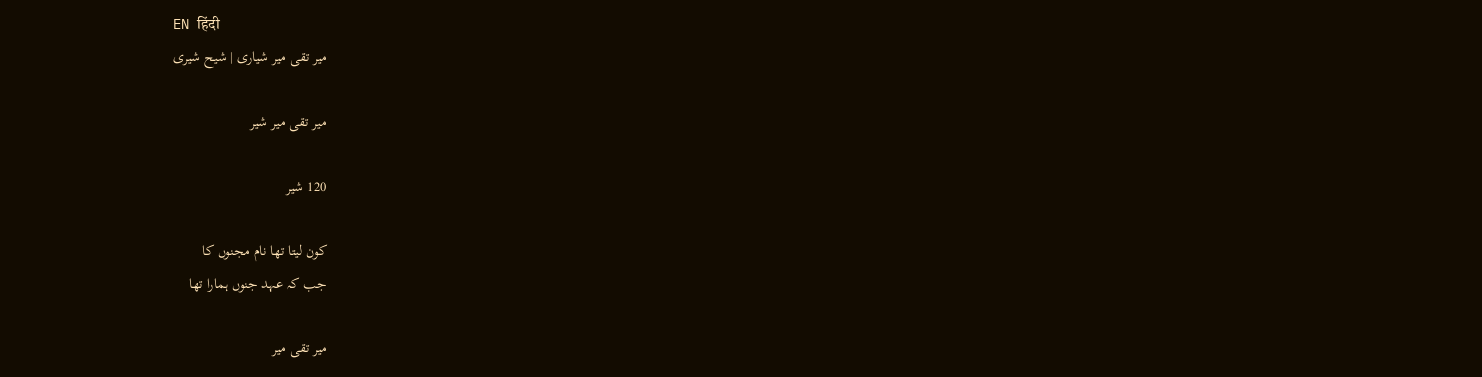EN हिंदी
میر تقی میر شیاری | شیح شیری

میر تقی میر شیر

120 شیر

کون لیتا تھا نام مجنوں کا
جب کہ عہد جنوں ہمارا تھا

میر تقی میر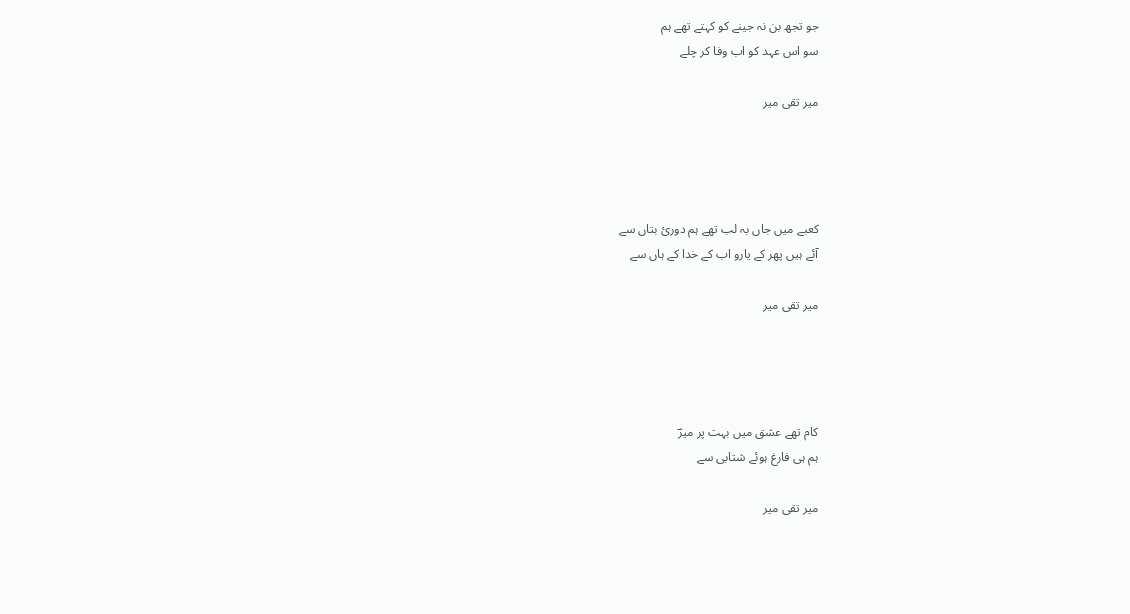جو تجھ بن نہ جینے کو کہتے تھے ہم
سو اس عہد کو اب وفا کر چلے

میر تقی میر




کعبے میں جاں بہ لب تھے ہم دوریٔ بتاں سے
آئے ہیں پھر کے یارو اب کے خدا کے ہاں سے

میر تقی میر




کام تھے عشق میں بہت پر میرؔ
ہم ہی فارغ ہوئے شتابی سے

میر تقی میر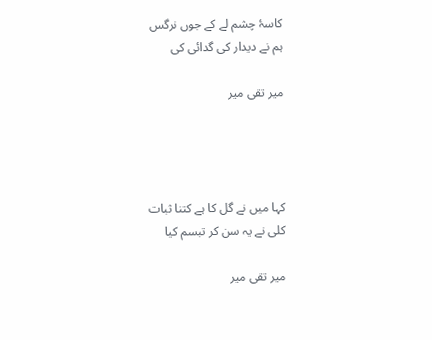کاسۂ چشم لے کے جوں نرگس
ہم نے دیدار کی گدائی کی

میر تقی میر




کہا میں نے گل کا ہے کتنا ثبات
کلی نے یہ سن کر تبسم کیا

میر تقی میر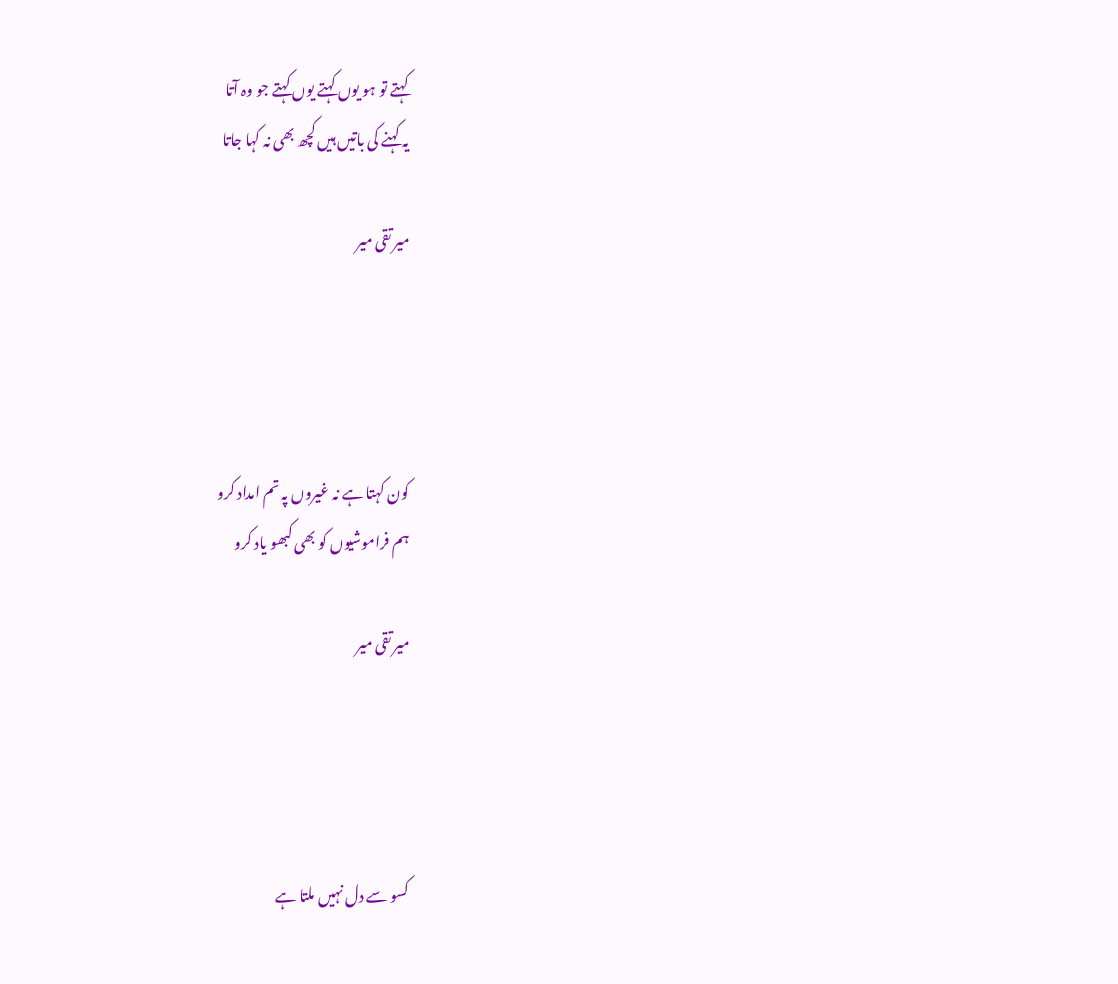کہتے تو ہو یوں کہتے یوں کہتے جو وہ آتا
یہ کہنے کی باتیں ہیں کچھ بھی نہ کہا جاتا

میر تقی میر




کون کہتا ہے نہ غیروں پہ تم امداد کرو
ہم فراموشیوں کو بھی کبھو یاد کرو

میر تقی میر




کسو سے دل نہیں ملتا ہے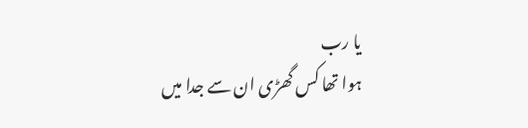یا رب
ہوا تھا کس گھڑی ان سے جدا میں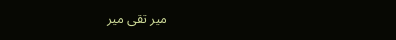میر تقی میر